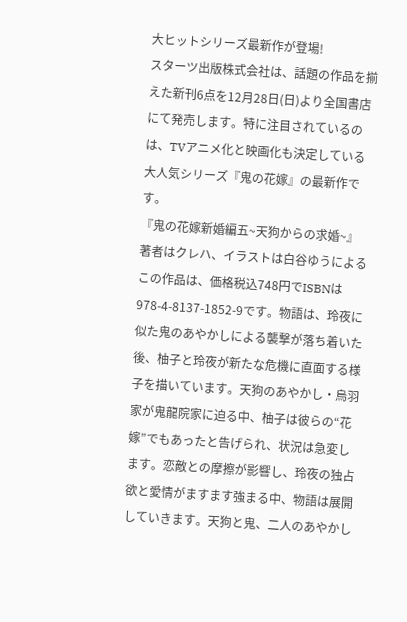大ヒットシリーズ最新作が登場!
スターツ出版株式会社は、話題の作品を揃えた新刊6点を12月28日(日)より全国書店にて発売します。特に注目されているのは、TVアニメ化と映画化も決定している大人気シリーズ『鬼の花嫁』の最新作です。
『鬼の花嫁新婚編五~天狗からの求婚~』
著者はクレハ、イラストは白谷ゆうによるこの作品は、価格税込748円でISBNは978-4-8137-1852-9です。物語は、玲夜に似た鬼のあやかしによる襲撃が落ち着いた後、柚子と玲夜が新たな危機に直面する様子を描いています。天狗のあやかし・烏羽家が鬼龍院家に迫る中、柚子は彼らの“花嫁”でもあったと告げられ、状況は急変します。恋敵との摩擦が影響し、玲夜の独占欲と愛情がますます強まる中、物語は展開していきます。天狗と鬼、二人のあやかし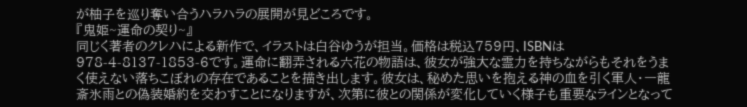が柚子を巡り奪い合うハラハラの展開が見どころです。
『鬼姫~運命の契り~』
同じく著者のクレハによる新作で、イラストは白谷ゆうが担当。価格は税込759円、ISBNは978-4-8137-1853-6です。運命に翻弄される六花の物語は、彼女が強大な霊力を持ちながらもそれをうまく使えない落ちこぼれの存在であることを描き出します。彼女は、秘めた思いを抱える神の血を引く軍人・一龍斎氷雨との偽装婚約を交わすことになりますが、次第に彼との関係が変化していく様子も重要なラインとなって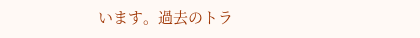います。過去のトラ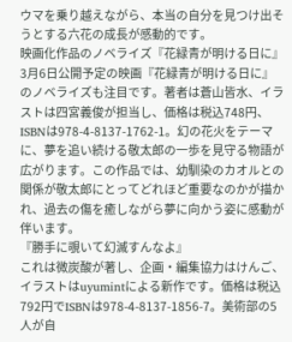ウマを乗り越えながら、本当の自分を見つけ出そうとする六花の成長が感動的です。
映画化作品のノベライズ『花緑青が明ける日に』
3月6日公開予定の映画『花緑青が明ける日に』のノベライズも注目です。著者は蒼山皆水、イラストは四宮義俊が担当し、価格は税込748円、ISBNは978-4-8137-1762-1。幻の花火をテーマに、夢を追い続ける敬太郎の一歩を見守る物語が広がります。この作品では、幼馴染のカオルとの関係が敬太郎にとってどれほど重要なのかが描かれ、過去の傷を癒しながら夢に向かう姿に感動が伴います。
『勝手に覗いて幻滅すんなよ』
これは微炭酸が著し、企画・編集協力はけんご、イラストはuyumintによる新作です。価格は税込792円でISBNは978-4-8137-1856-7。美術部の5人が自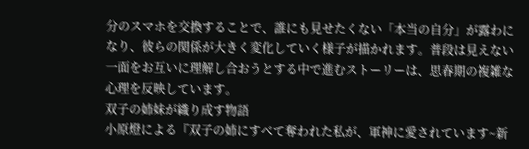分のスマホを交換することで、誰にも見せたくない「本当の自分」が露わになり、彼らの関係が大きく変化していく様子が描かれます。普段は見えない一面をお互いに理解し合おうとする中で進むストーリーは、思春期の複雑な心理を反映しています。
双子の姉妹が織り成す物語
小原燈による『双子の姉にすべて奪われた私が、軍神に愛されています~新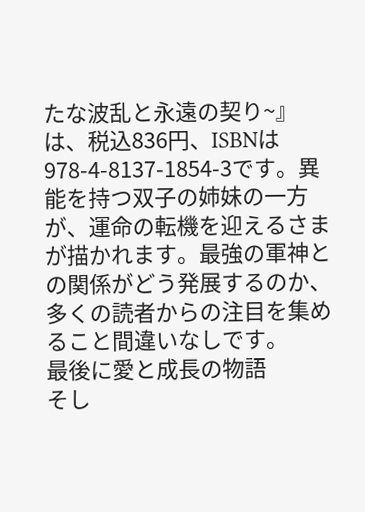たな波乱と永遠の契り~』は、税込836円、ISBNは978-4-8137-1854-3です。異能を持つ双子の姉妹の一方が、運命の転機を迎えるさまが描かれます。最強の軍神との関係がどう発展するのか、多くの読者からの注目を集めること間違いなしです。
最後に愛と成長の物語
そし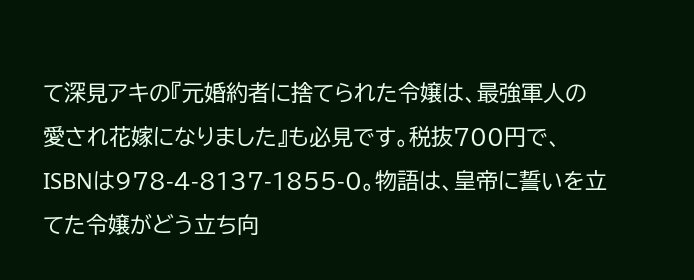て深見アキの『元婚約者に捨てられた令嬢は、最強軍人の愛され花嫁になりました』も必見です。税抜700円で、ISBNは978-4-8137-1855-0。物語は、皇帝に誓いを立てた令嬢がどう立ち向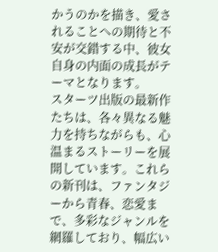かうのかを描き、愛されることへの期待と不安が交錯する中、彼女自身の内面の成長がテーマとなります。
スターツ出版の最新作たちは、各々異なる魅力を持ちながらも、心温まるストーリーを展開しています。これらの新刊は、ファンタジーから青春、恋愛まで、多彩なジャンルを網羅しており、幅広い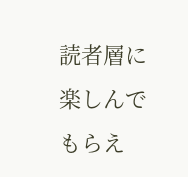読者層に楽しんでもらえ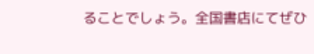ることでしょう。全国書店にてぜひ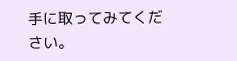手に取ってみてください。